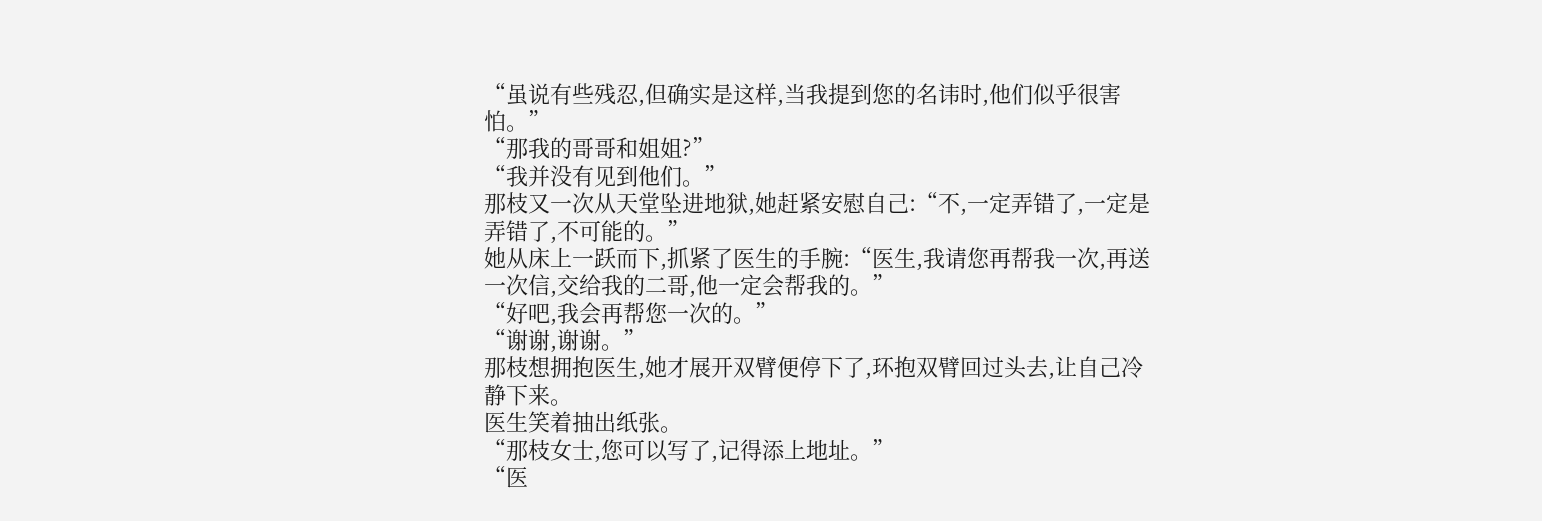“虽说有些残忍,但确实是这样,当我提到您的名讳时,他们似乎很害怕。”
“那我的哥哥和姐姐?”
“我并没有见到他们。”
那枝又一次从天堂坠进地狱,她赶紧安慰自己:“不,一定弄错了,一定是弄错了,不可能的。”
她从床上一跃而下,抓紧了医生的手腕:“医生,我请您再帮我一次,再送一次信,交给我的二哥,他一定会帮我的。”
“好吧,我会再帮您一次的。”
“谢谢,谢谢。”
那枝想拥抱医生,她才展开双臂便停下了,环抱双臂回过头去,让自己冷静下来。
医生笑着抽出纸张。
“那枝女士,您可以写了,记得添上地址。”
“医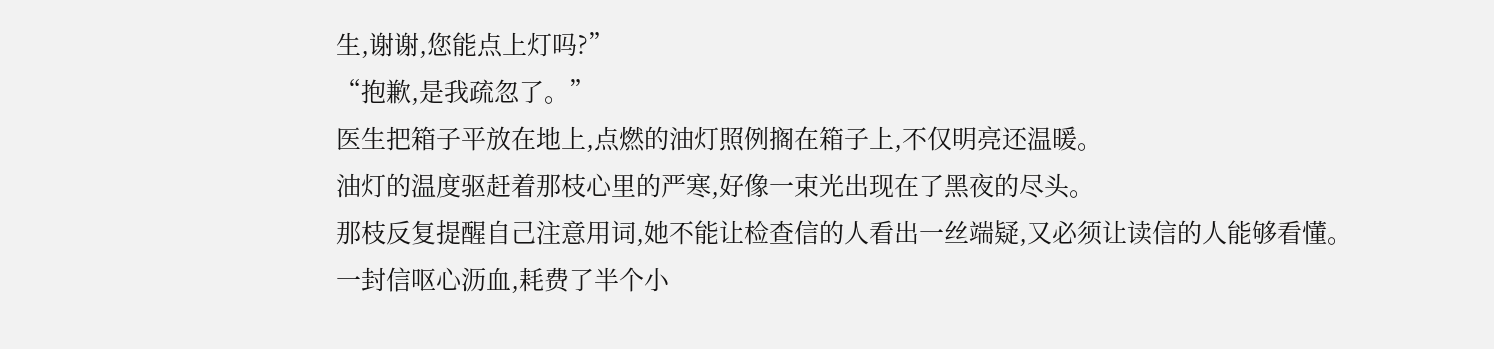生,谢谢,您能点上灯吗?”
“抱歉,是我疏忽了。”
医生把箱子平放在地上,点燃的油灯照例搁在箱子上,不仅明亮还温暖。
油灯的温度驱赶着那枝心里的严寒,好像一束光出现在了黑夜的尽头。
那枝反复提醒自己注意用词,她不能让检查信的人看出一丝端疑,又必须让读信的人能够看懂。
一封信呕心沥血,耗费了半个小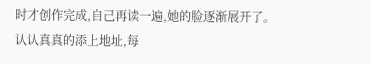时才创作完成,自己再读一遍,她的脸逐渐展开了。
认认真真的添上地址,每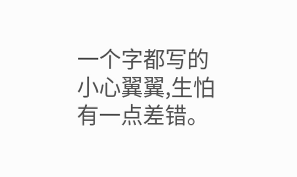一个字都写的小心翼翼,生怕有一点差错。